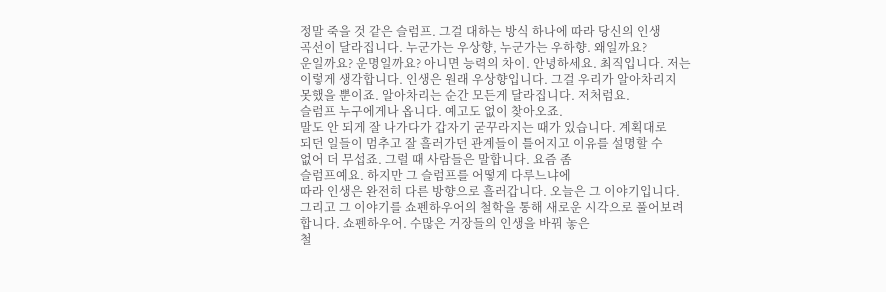정말 죽을 것 같은 슬럼프. 그걸 대하는 방식 하나에 따라 당신의 인생
곡선이 달라집니다. 누군가는 우상향, 누군가는 우하향. 왜일까요?
운일까요? 운명일까요? 아니면 능력의 차이. 안녕하세요. 최직입니다. 저는
이렇게 생각합니다. 인생은 원래 우상향입니다. 그걸 우리가 알아차리지
못했을 뿐이죠. 알아차리는 순간 모든게 달라집니다. 저처럼요.
슬럼프 누구에게나 옵니다. 예고도 없이 찾아오죠.
말도 안 되게 잘 나가다가 갑자기 굳꾸라지는 때가 있습니다. 계획대로
되던 일들이 멈추고 잘 흘러가던 관계들이 틀어지고 이유를 설명할 수
없어 더 무섭죠. 그럴 때 사람들은 말합니다. 요즘 좀
슬럼프예요. 하지만 그 슬럼프를 어떻게 다루느냐에
따라 인생은 완전히 다른 방향으로 흘러갑니다. 오늘은 그 이야기입니다.
그리고 그 이야기를 쇼펜하우어의 철학을 통해 새로운 시각으로 풀어보려
합니다. 쇼펜하우어. 수많은 거장들의 인생을 바꿔 놓은
철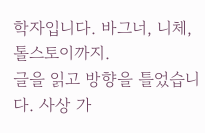학자입니다. 바그너, 니체, 톨스토이까지.
글을 읽고 방향을 틀었습니다. 사상 가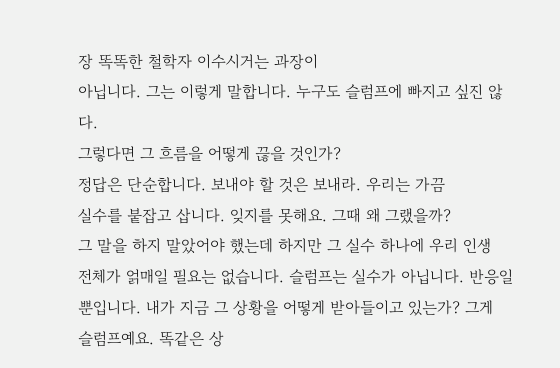장 똑똑한 철학자 이수시거는 과장이
아닙니다. 그는 이렇게 말합니다. 누구도 슬럼프에 빠지고 싶진 않다.
그렇다면 그 흐름을 어떻게 끊을 것인가?
정답은 단순합니다. 보내야 할 것은 보내라. 우리는 가끔
실수를 붙잡고 삽니다. 잊지를 못해요. 그때 왜 그랬을까?
그 말을 하지 말았어야 했는데 하지만 그 실수 하나에 우리 인생
전체가 얽매일 필요는 없습니다. 슬럼프는 실수가 아닙니다. 반응일
뿐입니다. 내가 지금 그 상황을 어떻게 받아들이고 있는가? 그게
슬럼프예요. 똑같은 상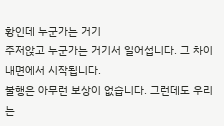황인데 누군가는 거기
주저앉고 누군가는 거기서 일어섭니다. 그 차이 내면에서 시작됩니다.
불행은 아무런 보상이 없습니다. 그런데도 우리는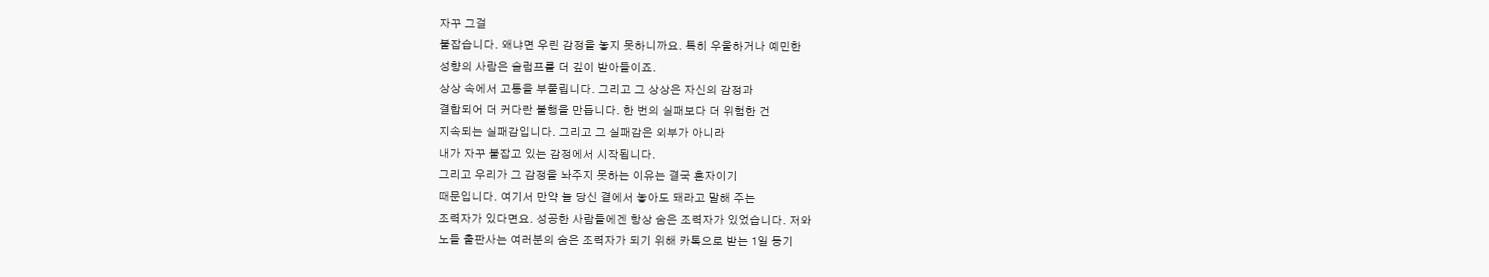자꾸 그걸
붙잡습니다. 왜냐면 우린 감정을 놓지 못하니까요. 특히 우울하거나 예민한
성향의 사람은 슬럼프를 더 깊이 받아들이죠.
상상 속에서 고통을 부풀립니다. 그리고 그 상상은 자신의 감정과
결합되어 더 커다란 불행을 만듭니다. 한 번의 실패보다 더 위험한 건
지속되는 실패감입니다. 그리고 그 실패감은 외부가 아니라
내가 자꾸 붙잡고 있는 감정에서 시작됩니다.
그리고 우리가 그 감정을 놔주지 못하는 이유는 결국 혼자이기
때문입니다. 여기서 만약 늘 당신 곁에서 놓아도 돼라고 말해 주는
조력자가 있다면요. 성공한 사람들에겐 항상 숨은 조력자가 있었습니다. 저와
노들 출판사는 여러분의 숨은 조력자가 되기 위해 카톡으로 받는 1일 동기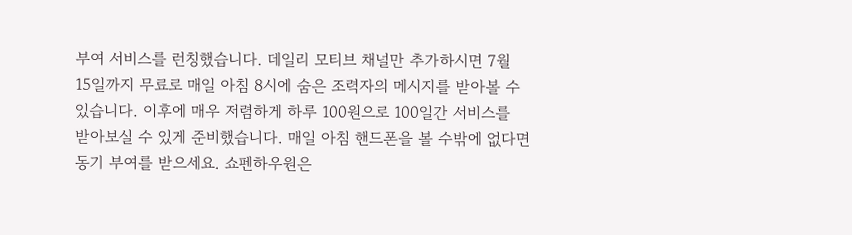부여 서비스를 런칭했습니다. 데일리 모티브 채널만 추가하시면 7월
15일까지 무료로 매일 아침 8시에 숨은 조력자의 메시지를 받아볼 수
있습니다. 이후에 매우 저렴하게 하루 100원으로 100일간 서비스를
받아보실 수 있게 준비했습니다. 매일 아침 핸드폰을 볼 수밖에 없다면
동기 부여를 받으세요. 쇼펜하우원은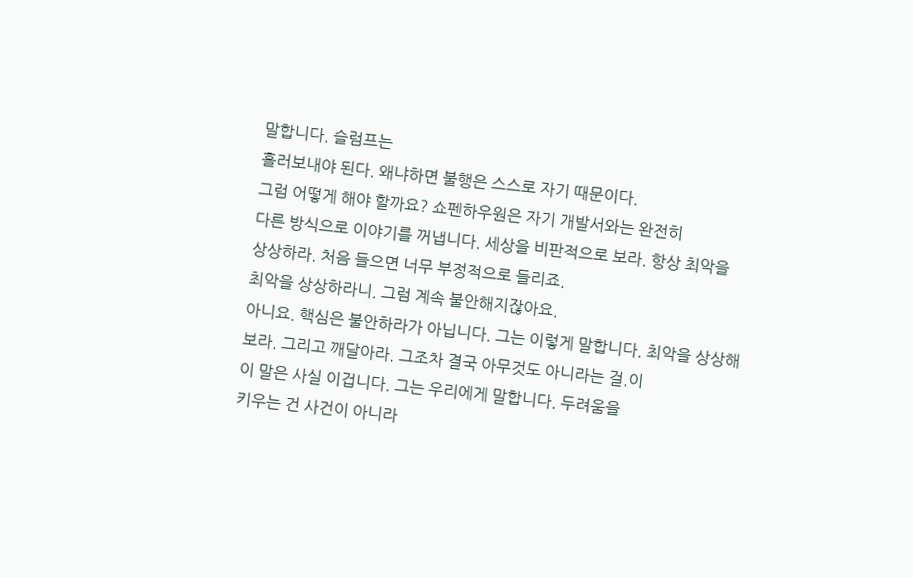말합니다. 슬럼프는
흘러보내야 된다. 왜냐하면 불행은 스스로 자기 때문이다.
그럼 어떻게 해야 할까요? 쇼펜하우원은 자기 개발서와는 완전히
다른 방식으로 이야기를 꺼냅니다. 세상을 비판적으로 보라. 항상 최악을
상상하라. 처음 들으면 너무 부정적으로 들리죠.
최악을 상상하라니. 그럼 계속 불안해지잖아요.
아니요. 핵심은 불안하라가 아닙니다. 그는 이렇게 말합니다. 최악을 상상해
보라. 그리고 깨달아라. 그조차 결국 아무것도 아니라는 걸.이
이 말은 사실 이겁니다. 그는 우리에게 말합니다. 두려움을
키우는 건 사건이 아니라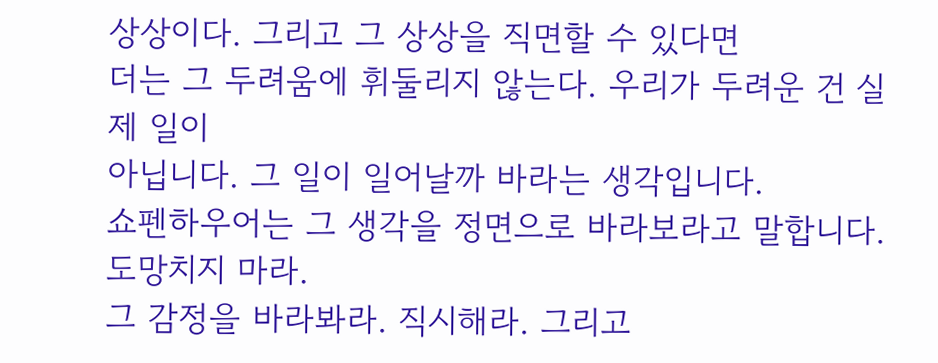상상이다. 그리고 그 상상을 직면할 수 있다면
더는 그 두려움에 휘둘리지 않는다. 우리가 두려운 건 실제 일이
아닙니다. 그 일이 일어날까 바라는 생각입니다.
쇼펜하우어는 그 생각을 정면으로 바라보라고 말합니다. 도망치지 마라.
그 감정을 바라봐라. 직시해라. 그리고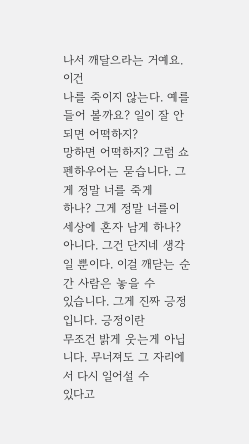나서 깨달으라는 거예요. 이건
나를 죽이지 않는다. 예를 들어 볼까요? 일이 잘 안 되면 어떡하지?
망하면 어떡하지? 그럼 쇼펜하우어는 묻습니다. 그게 정말 너를 죽게
하나? 그게 정말 너를이 세상에 혼자 남게 하나?
아니다. 그건 단지네 생각일 뿐이다. 이걸 깨닫는 순간 사람은 놓을 수
있습니다. 그게 진짜 긍정입니다. 긍정이란
무조건 밝게 웃는게 아닙니다. 무너져도 그 자리에서 다시 일어설 수
있다고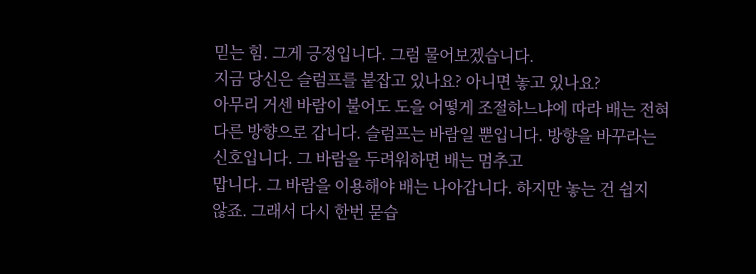믿는 힘. 그게 긍정입니다. 그럼 물어보겠습니다.
지금 당신은 슬럼프를 붙잡고 있나요? 아니면 놓고 있나요?
아무리 거센 바람이 불어도 도을 어떻게 조절하느냐에 따라 배는 전혀
다른 방향으로 갑니다. 슬럼프는 바람일 뿐입니다. 방향을 바꾸라는
신호입니다. 그 바람을 두려워하면 배는 멈추고
맙니다. 그 바람을 이용해야 배는 나아갑니다. 하지만 놓는 건 쉽지
않죠. 그래서 다시 한번 묻습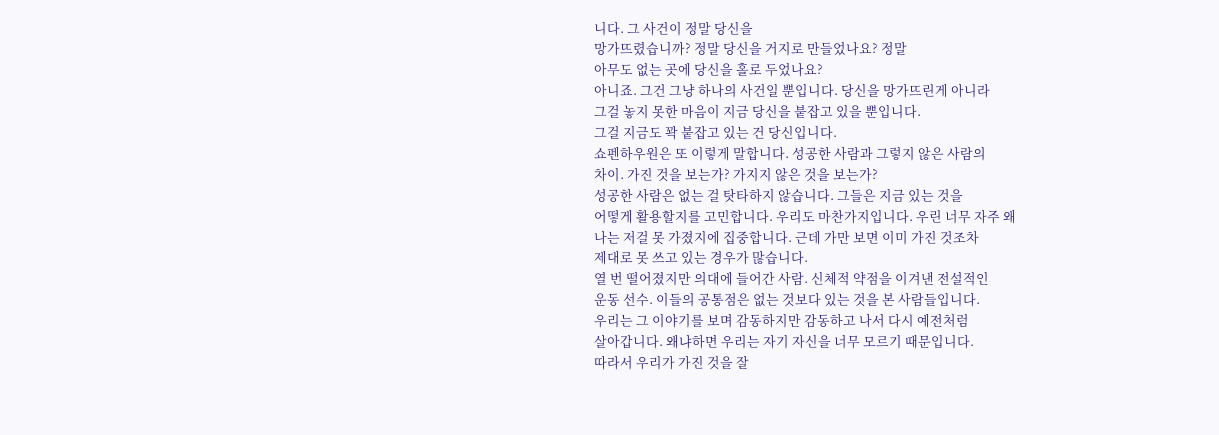니다. 그 사건이 정말 당신을
망가뜨렸습니까? 정말 당신을 거지로 만들었나요? 정말
아무도 없는 곳에 당신을 홀로 두었나요?
아니죠. 그건 그냥 하나의 사건일 뿐입니다. 당신을 망가뜨린게 아니라
그걸 놓지 못한 마음이 지금 당신을 붙잡고 있을 뿐입니다.
그걸 지금도 꽉 붙잡고 있는 건 당신입니다.
쇼펜하우원은 또 이렇게 말합니다. 성공한 사람과 그렇지 않은 사람의
차이. 가진 것을 보는가? 가지지 않은 것을 보는가?
성공한 사람은 없는 걸 탓타하지 않습니다. 그들은 지금 있는 것을
어떻게 활용할지를 고민합니다. 우리도 마찬가지입니다. 우린 너무 자주 왜
나는 저걸 못 가졌지에 집중합니다. 근데 가만 보면 이미 가진 것조차
제대로 못 쓰고 있는 경우가 많습니다.
열 번 떨어졌지만 의대에 들어간 사람. 신체적 약점을 이겨낸 전설적인
운동 선수. 이들의 공통점은 없는 것보다 있는 것을 본 사람들입니다.
우리는 그 이야기를 보며 감동하지만 감동하고 나서 다시 예전처럼
살아갑니다. 왜냐하면 우리는 자기 자신을 너무 모르기 때문입니다.
따라서 우리가 가진 것을 잘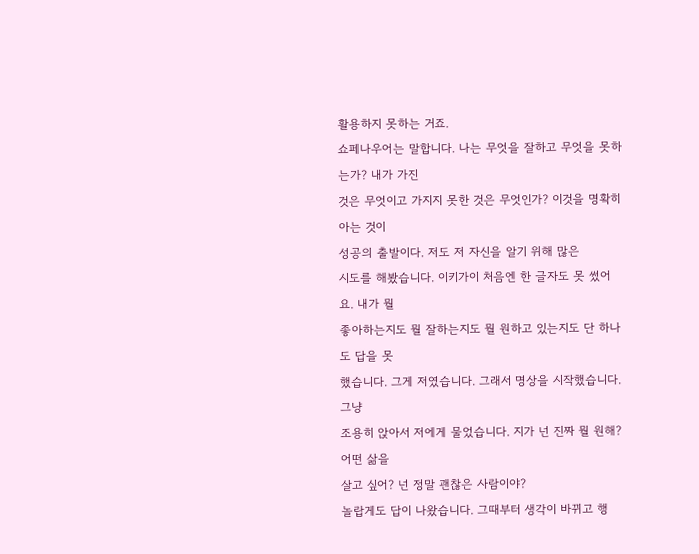활용하지 못하는 거죠.
쇼페나우어는 말합니다. 나는 무엇을 잘하고 무엇을 못하는가? 내가 가진
것은 무엇이고 가지지 못한 것은 무엇인가? 이것을 명확히 아는 것이
성공의 출발이다. 저도 저 자신을 알기 위해 많은
시도를 해봤습니다. 이키가이 처음엔 한 글자도 못 썼어요. 내가 뭘
좋아하는지도 뭘 잘하는지도 뭘 원하고 있는지도 단 하나도 답을 못
했습니다. 그게 저였습니다. 그래서 명상을 시작했습니다. 그냥
조용히 앉아서 저에게 물었습니다. 지가 넌 진짜 뭘 원해? 어떤 삶을
살고 싶어? 넌 정말 괜찮은 사람이야?
놀랍게도 답이 나왔습니다. 그때부터 생각이 바뀌고 행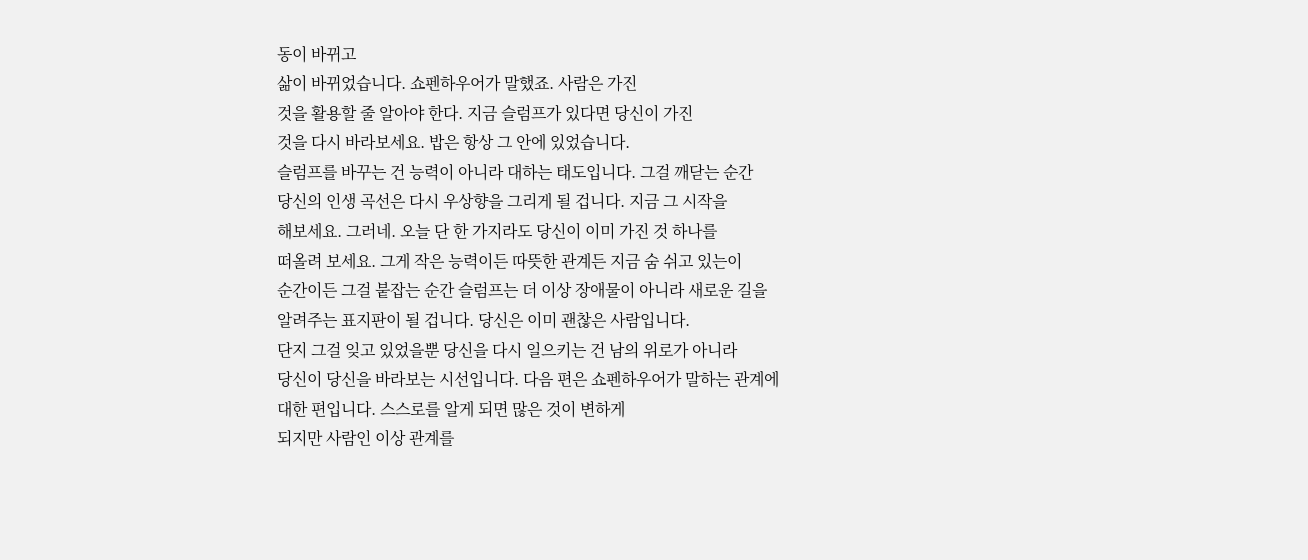동이 바뀌고
삶이 바뀌었습니다. 쇼펜하우어가 말했죠. 사람은 가진
것을 활용할 줄 알아야 한다. 지금 슬럼프가 있다면 당신이 가진
것을 다시 바라보세요. 밥은 항상 그 안에 있었습니다.
슬럼프를 바꾸는 건 능력이 아니라 대하는 태도입니다. 그걸 깨닫는 순간
당신의 인생 곡선은 다시 우상향을 그리게 될 겁니다. 지금 그 시작을
해보세요. 그러네. 오늘 단 한 가지라도 당신이 이미 가진 것 하나를
떠올려 보세요. 그게 작은 능력이든 따뜻한 관계든 지금 숨 쉬고 있는이
순간이든 그걸 붙잡는 순간 슬럼프는 더 이상 장애물이 아니라 새로운 길을
알려주는 표지판이 될 겁니다. 당신은 이미 괜찮은 사람입니다.
단지 그걸 잊고 있었을뿐 당신을 다시 일으키는 건 남의 위로가 아니라
당신이 당신을 바라보는 시선입니다. 다음 편은 쇼펜하우어가 말하는 관계에
대한 편입니다. 스스로를 알게 되면 많은 것이 변하게
되지만 사람인 이상 관계를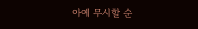아예 무시할 순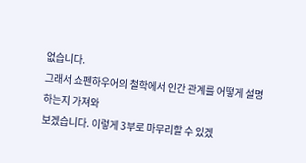없습니다.
그래서 쇼펜하우어의 철학에서 인간 관계를 어떻게 설명하는지 가져와
보겠습니다. 이렇게 3부로 마무리할 수 있겠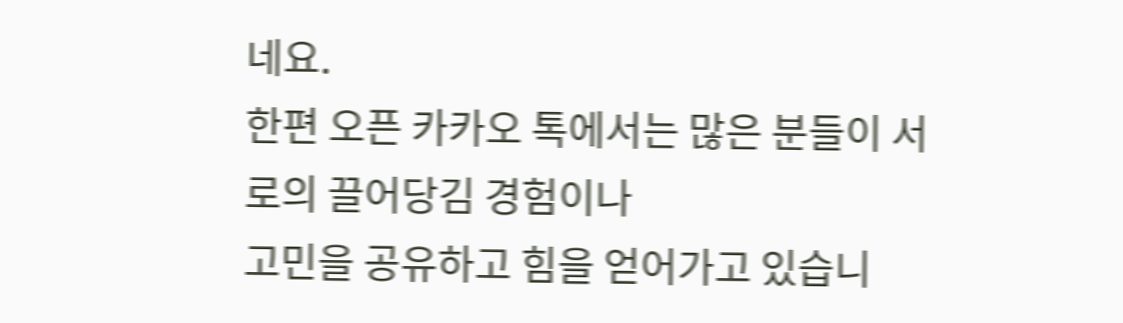네요.
한편 오픈 카카오 톡에서는 많은 분들이 서로의 끌어당김 경험이나
고민을 공유하고 힘을 얻어가고 있습니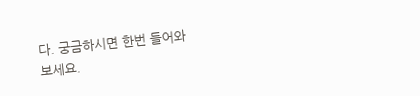다. 궁금하시면 한번 들어와
보세요.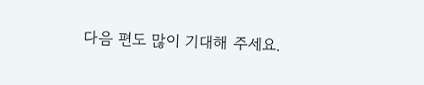다음 편도 많이 기대해 주세요.